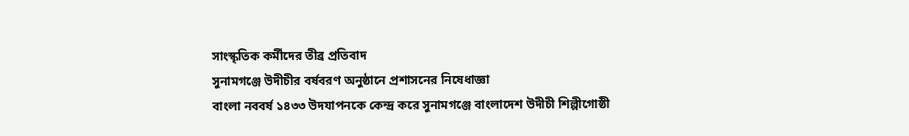সাংস্কৃতিক কর্মীদের তীব্র প্রতিবাদ
সুনামগঞ্জে উদীচীর বর্ষবরণ অনুষ্ঠানে প্রশাসনের নিষেধাজ্ঞা
বাংলা নববর্ষ ১৪৩৩ উদযাপনকে কেন্দ্র করে সুনামগঞ্জে বাংলাদেশ উদীচী শিল্পীগোষ্ঠী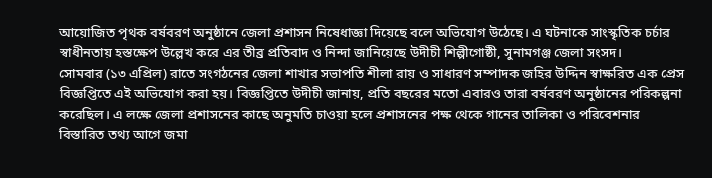আয়োজিত পৃথক বর্ষবরণ অনুষ্ঠানে জেলা প্রশাসন নিষেধাজ্ঞা দিয়েছে বলে অভিযোগ উঠেছে। এ ঘটনাকে সাংস্কৃতিক চর্চার স্বাধীনতায় হস্তক্ষেপ উল্লেখ করে এর তীব্র প্রতিবাদ ও নিন্দা জানিয়েছে উদীচী শিল্পীগোষ্ঠী, সুনামগঞ্জ জেলা সংসদ।
সোমবার (১৩ এপ্রিল) রাতে সংগঠনের জেলা শাখার সভাপতি শীলা রায় ও সাধারণ সম্পাদক জহির উদ্দিন স্বাক্ষরিত এক প্রেস বিজ্ঞপ্তিতে এই অভিযোগ করা হয়। বিজ্ঞপ্তিতে উদীচী জানায়, প্রতি বছরের মতো এবারও তারা বর্ষবরণ অনুষ্ঠানের পরিকল্পনা করেছিল। এ লক্ষে জেলা প্রশাসনের কাছে অনুমতি চাওয়া হলে প্রশাসনের পক্ষ থেকে গানের তালিকা ও পরিবেশনার বিস্তারিত তথ্য আগে জমা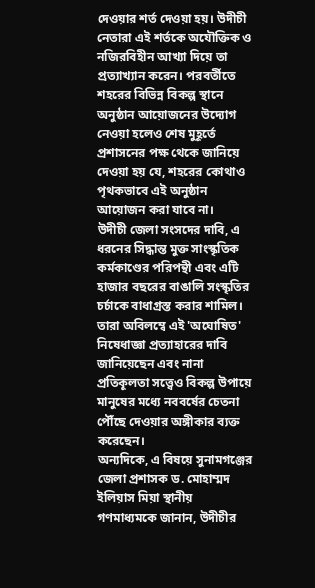দেওয়ার শর্ত দেওয়া হয়। উদীচী নেতারা এই শর্তকে অযৌক্তিক ও নজিরবিহীন আখ্যা দিয়ে তা প্রত্যাখ্যান করেন। পরবর্তীতে শহরের বিভিন্ন বিকল্প স্থানে অনুষ্ঠান আয়োজনের উদ্যোগ নেওয়া হলেও শেষ মুহূর্তে প্রশাসনের পক্ষ থেকে জানিয়ে দেওয়া হয় যে, শহরের কোথাও পৃথকভাবে এই অনুষ্ঠান আয়োজন করা যাবে না।
উদীচী জেলা সংসদের দাবি, এ ধরনের সিদ্ধান্ত মুক্ত সাংস্কৃতিক কর্মকাণ্ডের পরিপন্থী এবং এটি হাজার বছরের বাঙালি সংস্কৃতির চর্চাকে বাধাগ্রস্ত করার শামিল। তারা অবিলম্বে এই 'অঘোষিত' নিষেধাজ্ঞা প্রত্যাহারের দাবি জানিয়েছেন এবং নানা প্রতিকূলতা সত্ত্বেও বিকল্প উপায়ে মানুষের মধ্যে নববর্ষের চেতনা পৌঁছে দেওয়ার অঙ্গীকার ব্যক্ত করেছেন।
অন্যদিকে, এ বিষয়ে সুনামগঞ্জের জেলা প্রশাসক ড. মোহাম্মদ ইলিয়াস মিয়া স্থানীয় গণমাধ্যমকে জানান, উদীচীর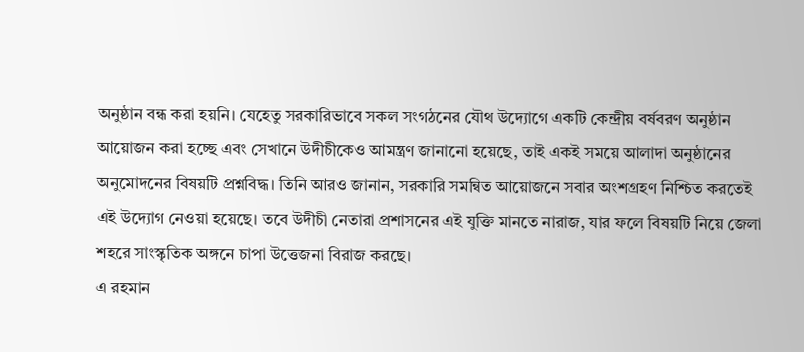অনুষ্ঠান বন্ধ করা হয়নি। যেহেতু সরকারিভাবে সকল সংগঠনের যৌথ উদ্যোগে একটি কেন্দ্রীয় বর্ষবরণ অনুষ্ঠান আয়োজন করা হচ্ছে এবং সেখানে উদীচীকেও আমন্ত্রণ জানানো হয়েছে, তাই একই সময়ে আলাদা অনুষ্ঠানের অনুমোদনের বিষয়টি প্রশ্নবিদ্ধ। তিনি আরও জানান, সরকারি সমন্বিত আয়োজনে সবার অংশগ্রহণ নিশ্চিত করতেই এই উদ্যোগ নেওয়া হয়েছে। তবে উদীচী নেতারা প্রশাসনের এই যুক্তি মানতে নারাজ, যার ফলে বিষয়টি নিয়ে জেলা শহরে সাংস্কৃতিক অঙ্গনে চাপা উত্তেজনা বিরাজ করছে।
এ রহমান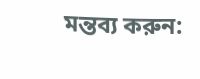মন্তব্য করুন: